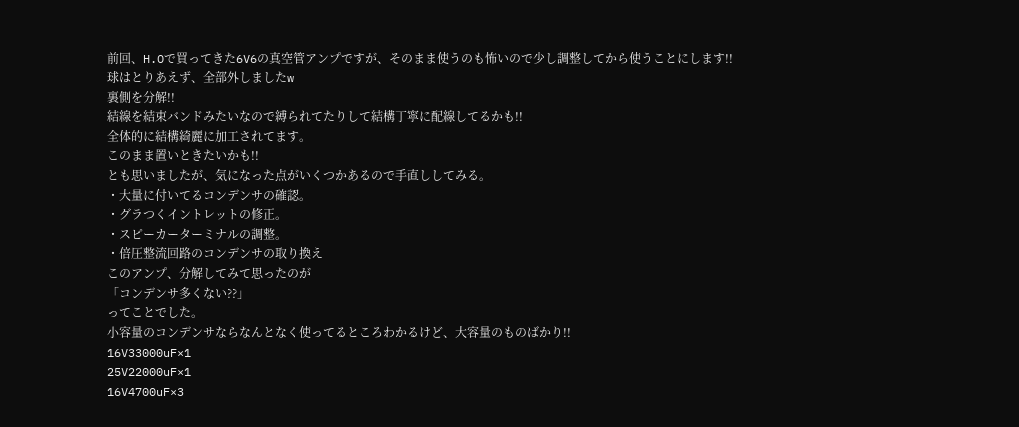前回、H.Oで買ってきた6V6の真空管アンプですが、そのまま使うのも怖いので少し調整してから使うことにします!!
球はとりあえず、全部外しましたw
裏側を分解!!
結線を結束バンドみたいなので縛られてたりして結構丁寧に配線してるかも!!
全体的に結構綺麗に加工されてます。
このまま置いときたいかも!!
とも思いましたが、気になった点がいくつかあるので手直ししてみる。
・大量に付いてるコンデンサの確認。
・グラつくイントレットの修正。
・スピーカーターミナルの調整。
・倍圧整流回路のコンデンサの取り換え
このアンプ、分解してみて思ったのが
「コンデンサ多くない??」
ってことでした。
小容量のコンデンサならなんとなく使ってるところわかるけど、大容量のものばかり!!
16V33000uF×1
25V22000uF×1
16V4700uF×3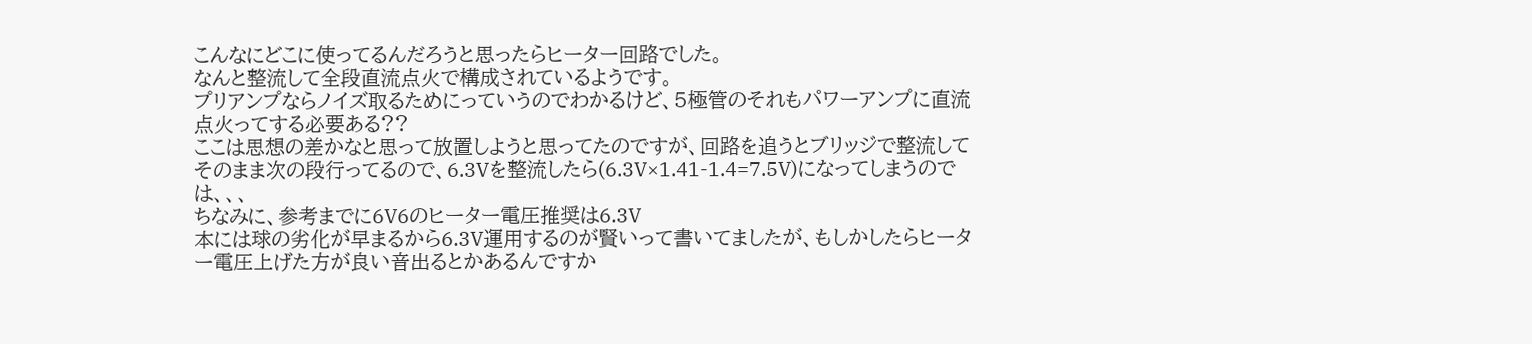こんなにどこに使ってるんだろうと思ったらヒーター回路でした。
なんと整流して全段直流点火で構成されているようです。
プリアンプならノイズ取るためにっていうのでわかるけど、5極管のそれもパワーアンプに直流点火ってする必要ある??
ここは思想の差かなと思って放置しようと思ってたのですが、回路を追うとブリッジで整流してそのまま次の段行ってるので、6.3Vを整流したら(6.3V×1.41-1.4=7.5V)になってしまうのでは、、、
ちなみに、参考までに6V6のヒーター電圧推奨は6.3V
本には球の劣化が早まるから6.3V運用するのが賢いって書いてましたが、もしかしたらヒーター電圧上げた方が良い音出るとかあるんですか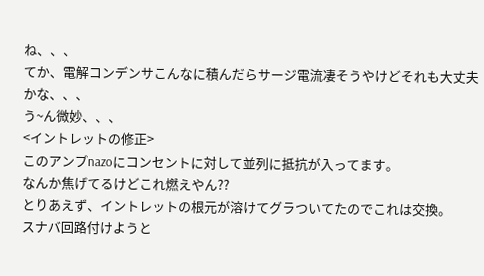ね、、、
てか、電解コンデンサこんなに積んだらサージ電流凄そうやけどそれも大丈夫かな、、、
う~ん微妙、、、
<イントレットの修正>
このアンプnazoにコンセントに対して並列に抵抗が入ってます。
なんか焦げてるけどこれ燃えやん??
とりあえず、イントレットの根元が溶けてグラついてたのでこれは交換。
スナバ回路付けようと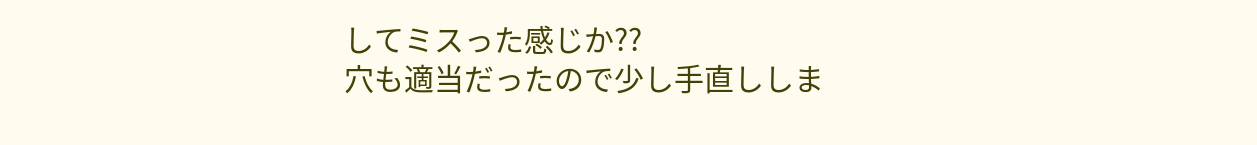してミスった感じか??
穴も適当だったので少し手直ししま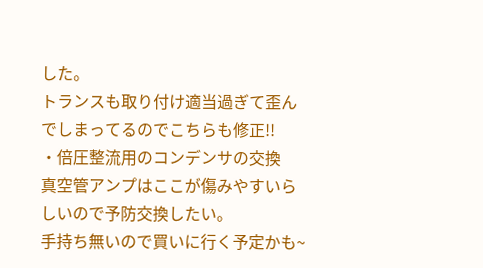した。
トランスも取り付け適当過ぎて歪んでしまってるのでこちらも修正!!
・倍圧整流用のコンデンサの交換
真空管アンプはここが傷みやすいらしいので予防交換したい。
手持ち無いので買いに行く予定かも~